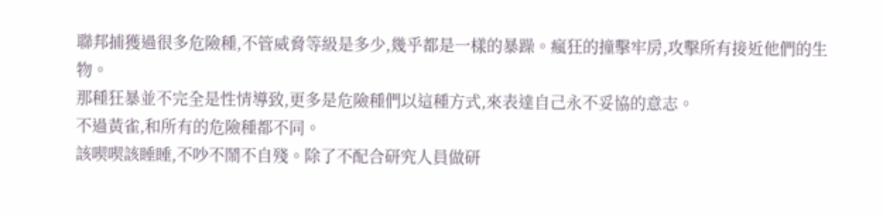聯邦捕獲過很多危險種,不管威脅等級是多少,幾乎都是一樣的暴躁。瘋狂的撞擊牢房,攻擊所有接近他們的生物。
那種狂暴並不完全是性情導致,更多是危險種們以這種方式,來表達自己永不妥協的意志。
不過黃雀,和所有的危險種都不同。
該喫喫該睡睡,不吵不鬧不自殘。除了不配合研究人員做研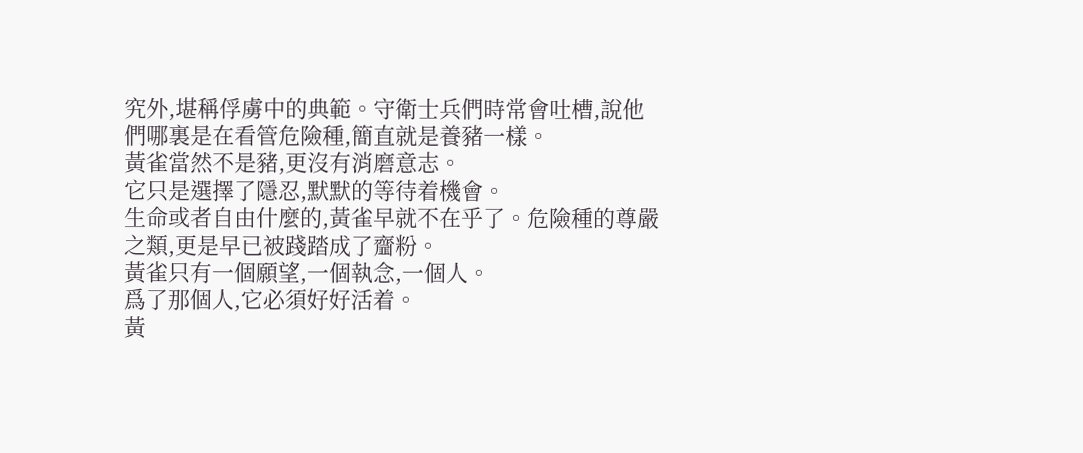究外,堪稱俘虜中的典範。守衛士兵們時常會吐槽,說他們哪裏是在看管危險種,簡直就是養豬一樣。
黃雀當然不是豬,更沒有消磨意志。
它只是選擇了隱忍,默默的等待着機會。
生命或者自由什麼的,黃雀早就不在乎了。危險種的尊嚴之類,更是早已被踐踏成了齏粉。
黃雀只有一個願望,一個執念,一個人。
爲了那個人,它必須好好活着。
黃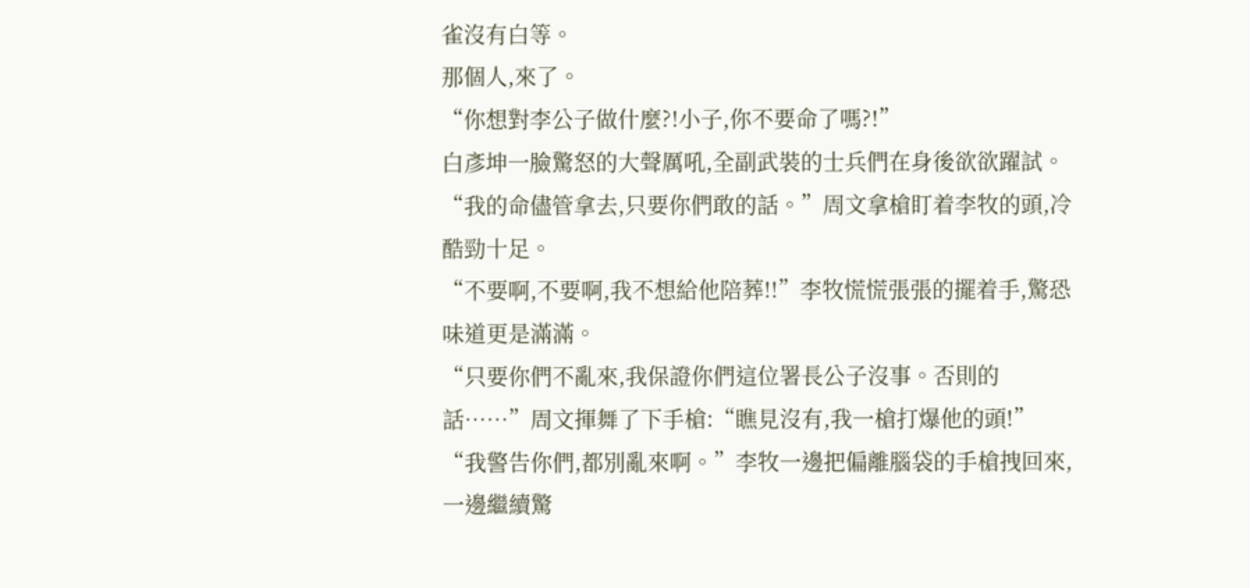雀沒有白等。
那個人,來了。
“你想對李公子做什麼?!小子,你不要命了嗎?!”
白彥坤一臉驚怒的大聲厲吼,全副武裝的士兵們在身後欲欲躍試。
“我的命儘管拿去,只要你們敢的話。”周文拿槍盯着李牧的頭,冷酷勁十足。
“不要啊,不要啊,我不想給他陪葬!!”李牧慌慌張張的擺着手,驚恐味道更是滿滿。
“只要你們不亂來,我保證你們這位署長公子沒事。否則的話……”周文揮舞了下手槍:“瞧見沒有,我一槍打爆他的頭!”
“我警告你們,都別亂來啊。”李牧一邊把偏離腦袋的手槍拽回來,一邊繼續驚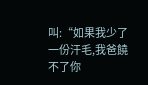叫:“如果我少了一份汗毛,我爸饒不了你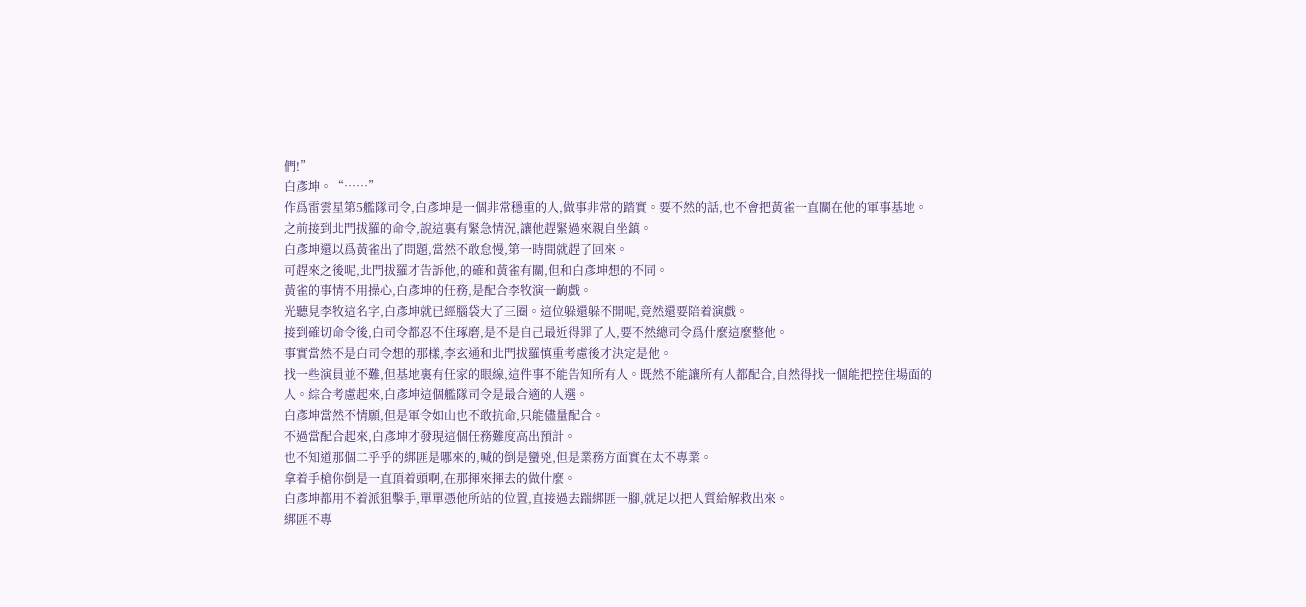們!”
白彥坤。“……”
作爲雷雲星第5艦隊司令,白彥坤是一個非常穩重的人,做事非常的踏實。要不然的話,也不會把黃雀一直關在他的軍事基地。
之前接到北門拔羅的命令,說這裏有緊急情況,讓他趕緊過來親自坐鎮。
白彥坤還以爲黃雀出了問題,當然不敢怠慢,第一時間就趕了回來。
可趕來之後呢,北門拔羅才告訴他,的確和黃雀有關,但和白彥坤想的不同。
黃雀的事情不用操心,白彥坤的任務,是配合李牧演一齣戲。
光聽見李牧這名字,白彥坤就已經腦袋大了三圈。這位躲還躲不開呢,竟然還要陪着演戲。
接到確切命令後,白司令都忍不住琢磨,是不是自己最近得罪了人,要不然總司令爲什麼這麼整他。
事實當然不是白司令想的那樣,李玄通和北門拔羅慎重考慮後才決定是他。
找一些演員並不難,但基地裏有任家的眼線,這件事不能告知所有人。既然不能讓所有人都配合,自然得找一個能把控住場面的人。綜合考慮起來,白彥坤這個艦隊司令是最合適的人選。
白彥坤當然不情願,但是軍令如山也不敢抗命,只能儘量配合。
不過當配合起來,白彥坤才發現這個任務難度高出預計。
也不知道那個二乎乎的綁匪是哪來的,喊的倒是蠻兇,但是業務方面實在太不專業。
拿着手槍你倒是一直頂着頭啊,在那揮來揮去的做什麼。
白彥坤都用不着派狙擊手,單單憑他所站的位置,直接過去踹綁匪一腳,就足以把人質給解救出來。
綁匪不專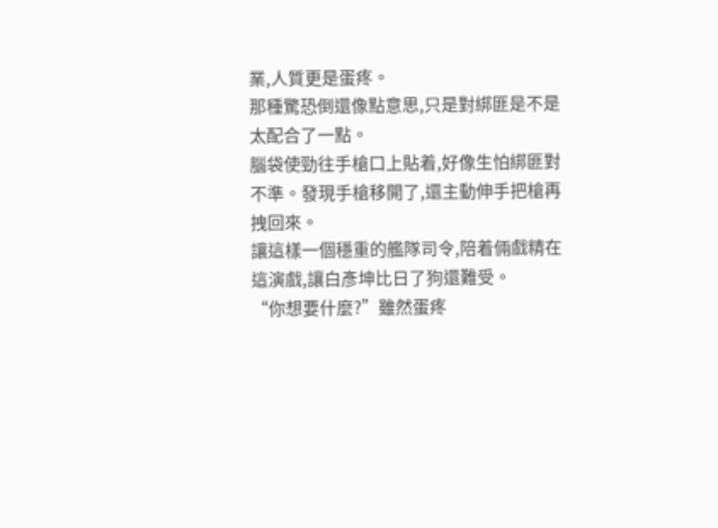業,人質更是蛋疼。
那種驚恐倒還像點意思,只是對綁匪是不是太配合了一點。
腦袋使勁往手槍口上貼着,好像生怕綁匪對不準。發現手槍移開了,還主動伸手把槍再拽回來。
讓這樣一個穩重的艦隊司令,陪着倆戲精在這演戲,讓白彥坤比日了狗還難受。
“你想要什麼?”雖然蛋疼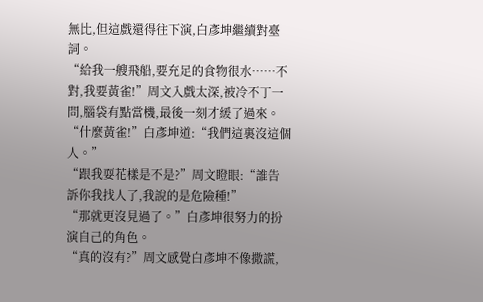無比,但這戲還得往下演,白彥坤繼續對臺詞。
“給我一艘飛船,要充足的食物很水……不對,我要黃雀!”周文入戲太深,被冷不丁一問,腦袋有點當機,最後一刻才緩了過來。
“什麼黃雀!”白彥坤道:“我們這裏沒這個人。”
“跟我耍花樣是不是?”周文瞪眼:“誰告訴你我找人了,我說的是危險種!”
“那就更沒見過了。”白彥坤很努力的扮演自己的角色。
“真的沒有?”周文感覺白彥坤不像撒謊,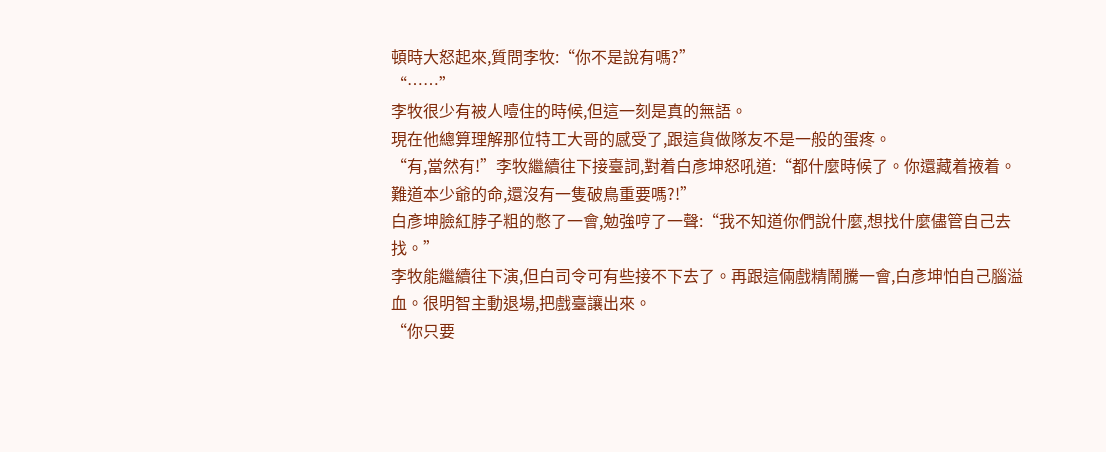頓時大怒起來,質問李牧:“你不是說有嗎?”
“……”
李牧很少有被人噎住的時候,但這一刻是真的無語。
現在他總算理解那位特工大哥的感受了,跟這貨做隊友不是一般的蛋疼。
“有,當然有!”李牧繼續往下接臺詞,對着白彥坤怒吼道:“都什麼時候了。你還藏着掖着。難道本少爺的命,還沒有一隻破鳥重要嗎?!”
白彥坤臉紅脖子粗的憋了一會,勉強哼了一聲:“我不知道你們說什麼,想找什麼儘管自己去找。”
李牧能繼續往下演,但白司令可有些接不下去了。再跟這倆戲精鬧騰一會,白彥坤怕自己腦溢血。很明智主動退場,把戲臺讓出來。
“你只要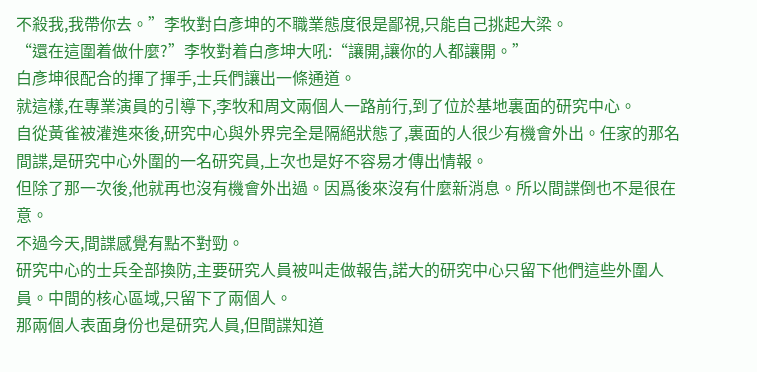不殺我,我帶你去。”李牧對白彥坤的不職業態度很是鄙視,只能自己挑起大梁。
“還在這圍着做什麼?”李牧對着白彥坤大吼:“讓開,讓你的人都讓開。”
白彥坤很配合的揮了揮手,士兵們讓出一條通道。
就這樣,在專業演員的引導下,李牧和周文兩個人一路前行,到了位於基地裏面的研究中心。
自從黃雀被灌進來後,研究中心與外界完全是隔絕狀態了,裏面的人很少有機會外出。任家的那名間諜,是研究中心外圍的一名研究員,上次也是好不容易才傳出情報。
但除了那一次後,他就再也沒有機會外出過。因爲後來沒有什麼新消息。所以間諜倒也不是很在意。
不過今天,間諜感覺有點不對勁。
研究中心的士兵全部換防,主要研究人員被叫走做報告,諾大的研究中心只留下他們這些外圍人員。中間的核心區域,只留下了兩個人。
那兩個人表面身份也是研究人員,但間諜知道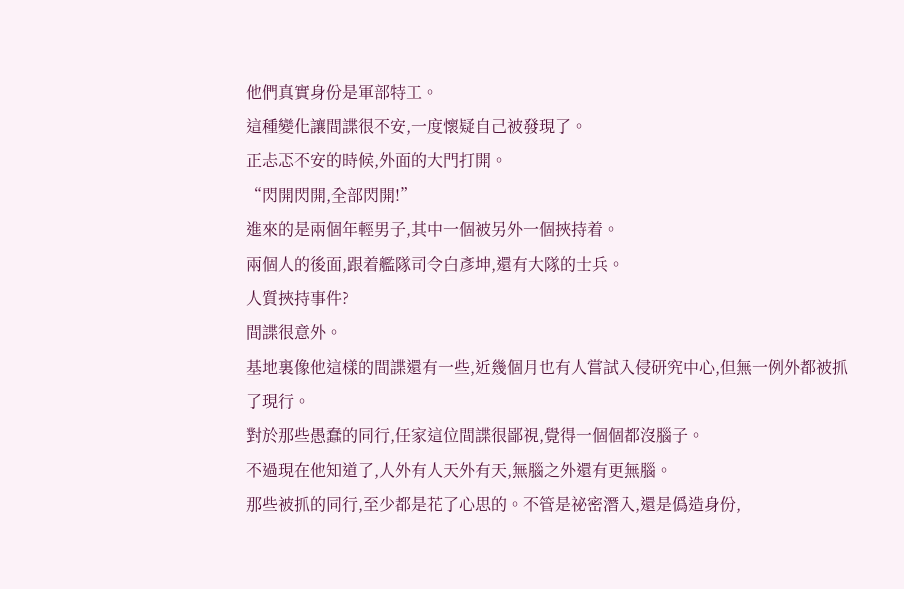他們真實身份是軍部特工。
這種變化讓間諜很不安,一度懷疑自己被發現了。
正忐忑不安的時候,外面的大門打開。
“閃開閃開,全部閃開!”
進來的是兩個年輕男子,其中一個被另外一個挾持着。
兩個人的後面,跟着艦隊司令白彥坤,還有大隊的士兵。
人質挾持事件?
間諜很意外。
基地裏像他這樣的間諜還有一些,近幾個月也有人嘗試入侵研究中心,但無一例外都被抓了現行。
對於那些愚蠢的同行,任家這位間諜很鄙視,覺得一個個都沒腦子。
不過現在他知道了,人外有人天外有天,無腦之外還有更無腦。
那些被抓的同行,至少都是花了心思的。不管是祕密潛入,還是僞造身份,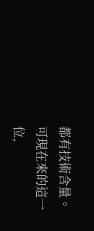都有技術含量。
可現在來的這一位,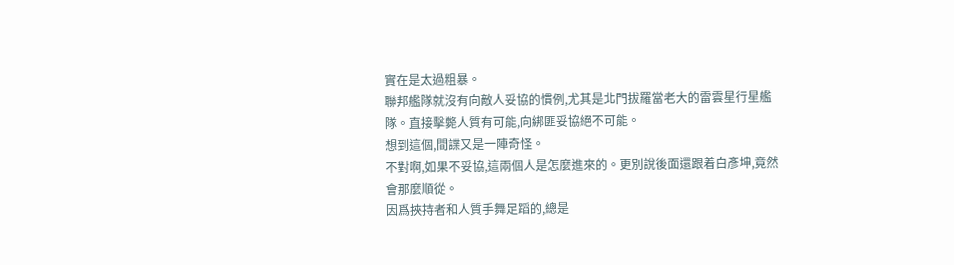實在是太過粗暴。
聯邦艦隊就沒有向敵人妥協的慣例,尤其是北門拔羅當老大的雷雲星行星艦隊。直接擊斃人質有可能,向綁匪妥協絕不可能。
想到這個,間諜又是一陣奇怪。
不對啊,如果不妥協,這兩個人是怎麼進來的。更別說後面還跟着白彥坤,竟然會那麼順從。
因爲挾持者和人質手舞足蹈的,總是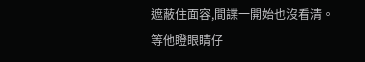遮蔽住面容,間諜一開始也沒看清。
等他瞪眼睛仔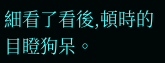細看了看後,頓時的目瞪狗呆。